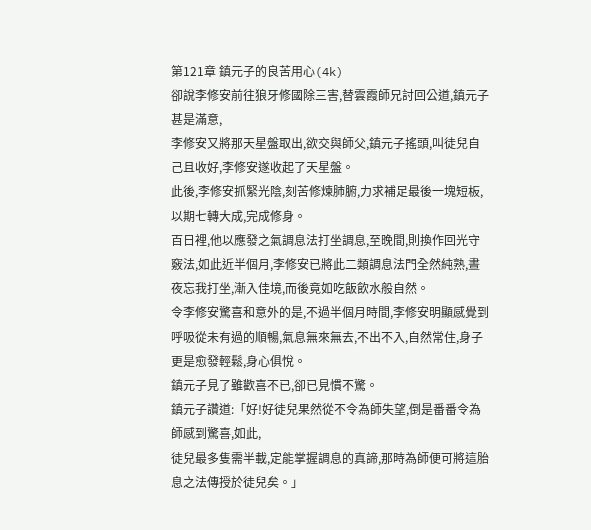第121章 鎮元子的良苦用心(4k)
卻說李修安前往狼牙修國除三害,替雲霞師兄討回公道,鎮元子甚是滿意,
李修安又將那天星盤取出,欲交與師父,鎮元子搖頭,叫徒兒自己且收好,李修安遂收起了天星盤。
此後,李修安抓緊光陰,刻苦修煉肺腑,力求補足最後一塊短板,以期七轉大成,完成修身。
百日裡,他以應發之氣調息法打坐調息,至晚間,則換作回光守竅法,如此近半個月,李修安已將此二類調息法門全然純熟,晝夜忘我打坐,漸入佳境,而後竟如吃飯飲水般自然。
令李修安驚喜和意外的是,不過半個月時間,李修安明顯感覺到呼吸從未有過的順暢,氣息無來無去,不出不入,自然常住,身子更是愈發輕鬆,身心俱悅。
鎮元子見了雖歡喜不已,卻已見慣不驚。
鎮元子讚道:「好!好徒兒果然從不令為師失望,倒是番番令為師感到驚喜,如此,
徒兒最多隻需半載,定能掌握調息的真諦,那時為師便可將這胎息之法傳授於徒兒矣。」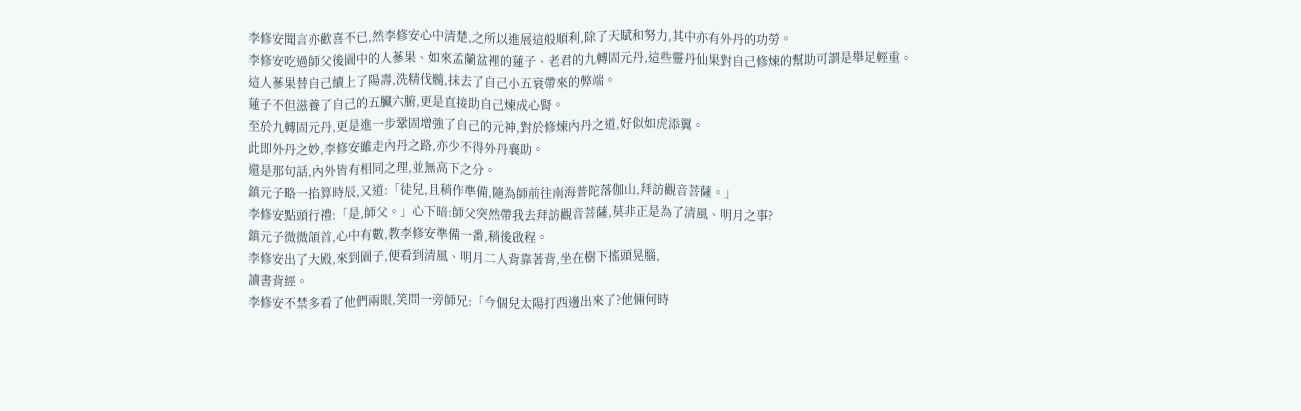李修安聞言亦歡喜不已,然李修安心中清楚,之所以進展這般順利,除了天賦和努力,其中亦有外丹的功勞。
李修安吃過師父後園中的人蔘果、如來孟蘭盆裡的蓮子、老君的九轉固元丹,這些靈丹仙果對自己修煉的幫助可謂是舉足輕重。
這人蔘果替自己續上了陽壽,洗精伐髓,抹去了自己小五衰帶來的弊端。
蓮子不但滋養了自己的五臟六腑,更是直接助自己煉成心腎。
至於九轉固元丹,更是進一步鞏固增強了自己的元神,對於修煉內丹之道,好似如虎添翼。
此即外丹之妙,李修安雖走內丹之路,亦少不得外丹襄助。
還是那句話,內外皆有相同之理,並無高下之分。
鎮元子略一掐算時辰,又道:「徒兒,且稍作準備,隨為師前往南海普陀落伽山,拜訪觀音菩薩。」
李修安點頭行禮:「是,師父。」心下暗:師父突然帶我去拜訪觀音菩薩,莫非正是為了清風、明月之事?
鎮元子微微頜首,心中有數,教李修安準備一番,稍後啟程。
李修安出了大殿,來到園子,便看到清風、明月二人背靠著背,坐在樹下搖頭晃腦,
讀書背經。
李修安不禁多看了他們兩眼,笑問一旁師兄:「今個兒太陽打西邊出來了?他倆何時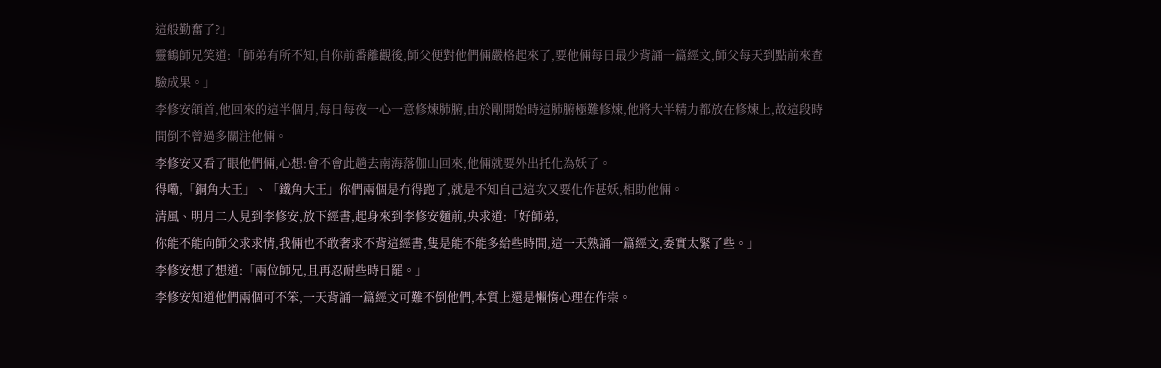這般勤奮了?」
靈鶴師兄笑道:「師弟有所不知,自你前番離觀後,師父便對他們倆嚴格起來了,要他倆每日最少背誦一篇經文,師父每天到點前來查驗成果。」
李修安頜首,他回來的這半個月,每日每夜一心一意修煉肺腑,由於剛開始時這肺腑極難修煉,他將大半精力都放在修煉上,故這段時間倒不曾過多關注他倆。
李修安又看了眼他們倆,心想:會不會此趟去南海落伽山回來,他倆就要外出托化為妖了。
得嘞,「銅角大王」、「鐵角大王」你們兩個是冇得跑了,就是不知自己這次又要化作甚妖,相助他倆。
清風、明月二人見到李修安,放下經書,起身來到李修安麵前,央求道:「好師弟,
你能不能向師父求求情,我倆也不敢奢求不背這經書,隻是能不能多給些時間,這一天熟誦一篇經文,委實太緊了些。」
李修安想了想道:「兩位師兄,且再忍耐些時日罷。」
李修安知道他們兩個可不笨,一天背誦一篇經文可難不倒他們,本質上還是懶惰心理在作崇。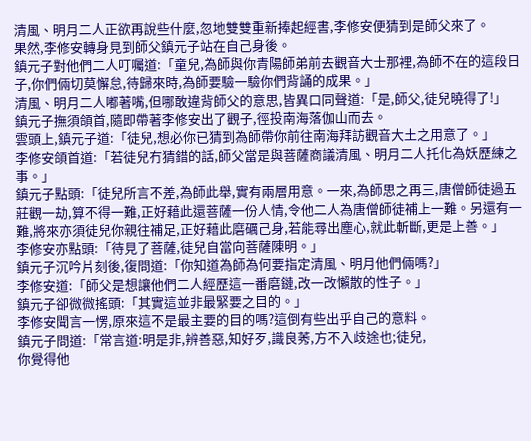清風、明月二人正欲再說些什麼,忽地雙雙重新捧起經書,李修安便猜到是師父來了。
果然,李修安轉身見到師父鎮元子站在自己身後。
鎮元子對他們二人叮囑道:「童兒,為師與你青陽師弟前去觀音大士那裡,為師不在的這段日子,你們倆切莫懈怠,待歸來時,為師要驗一驗你們背誦的成果。」
清風、明月二人嘟著嘴,但哪敢違背師父的意思,皆異口同聲道:「是,師父,徒兒曉得了!」
鎮元子撫須頜首,隨即帶著李修安出了觀子,徑投南海落伽山而去。
雲頭上,鎮元子道:「徒兒,想必你已猜到為師帶你前往南海拜訪觀音大土之用意了。」
李修安頜首道:「若徒兒冇猜錯的話,師父當是與菩薩商議清風、明月二人托化為妖歷練之事。」
鎮元子點頭:「徒兒所言不差,為師此舉,實有兩層用意。一來,為師思之再三,唐僧師徒過五莊觀一劫,算不得一難,正好藉此還菩薩一份人情,令他二人為唐僧師徒補上一難。另還有一難,將來亦須徒兒你親往補足,正好藉此磨礪己身,若能尋出塵心,就此斬斷,更是上善。」
李修安亦點頭:「待見了菩薩,徒兒自當向菩薩陳明。」
鎮元子沉吟片刻後,復問道:「你知道為師為何要指定清風、明月他們倆嗎?」
李修安道:「師父是想讓他們二人經歷這一番磨鏈,改一改懶散的性子。」
鎮元子卻微微搖頭:「其實這並非最緊要之目的。」
李修安聞言一愣,原來這不是最主要的目的嗎?這倒有些出乎自己的意料。
鎮元子問道:「常言道:明是非,辨善惡,知好歹,識良莠,方不入歧途也;徒兒,
你覺得他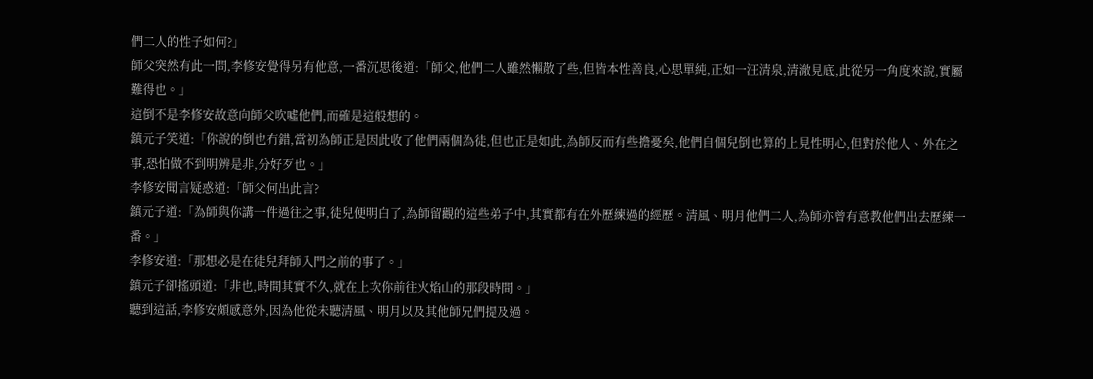們二人的性子如何?」
師父突然有此一問,李修安覺得另有他意,一番沉思後道:「師父,他們二人雖然懶散了些,但皆本性善良,心思單純,正如一汪清泉,清澈見底,此從另一角度來說,實屬難得也。」
這倒不是李修安故意向師父吹噓他們,而確是這般想的。
鎮元子笑道:「你說的倒也冇錯,當初為師正是因此收了他們兩個為徒,但也正是如此,為師反而有些擔憂矣,他們自個兒倒也算的上見性明心,但對於他人、外在之事,恐怕做不到明辨是非,分好歹也。」
李修安聞言疑惑道:「師父何出此言?
鎮元子道:「為師與你講一件過往之事,徒兒便明白了,為師留觀的這些弟子中,其實都有在外歷練過的經歷。清風、明月他們二人,為師亦曾有意教他們出去歷練一番。」
李修安道:「那想必是在徒兒拜師入門之前的事了。」
鎮元子卻搖頭道:「非也,時間其實不久,就在上次你前往火焰山的那段時間。」
聽到這話,李修安頗感意外,因為他從未聽清風、明月以及其他師兄們提及過。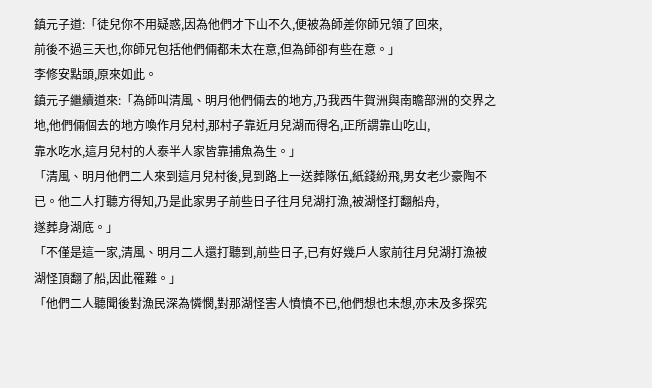鎮元子道:「徒兒你不用疑惑,因為他們才下山不久,便被為師差你師兄領了回來,
前後不過三天也,你師兄包括他們倆都未太在意,但為師卻有些在意。」
李修安點頭,原來如此。
鎮元子繼續道來:「為師叫清風、明月他們倆去的地方,乃我西牛賀洲與南瞻部洲的交界之地,他們倆個去的地方喚作月兒村,那村子靠近月兒湖而得名,正所謂靠山吃山,
靠水吃水,這月兒村的人泰半人家皆靠捕魚為生。」
「清風、明月他們二人來到這月兒村後,見到路上一送葬隊伍,紙錢紛飛,男女老少豪陶不已。他二人打聽方得知,乃是此家男子前些日子往月兒湖打漁,被湖怪打翻船舟,
遂葬身湖底。」
「不僅是這一家,清風、明月二人還打聽到,前些日子,已有好幾戶人家前往月兒湖打漁被湖怪頂翻了船,因此罹難。」
「他們二人聽聞後對漁民深為憐憫,對那湖怪害人憤憤不已,他們想也未想,亦未及多探究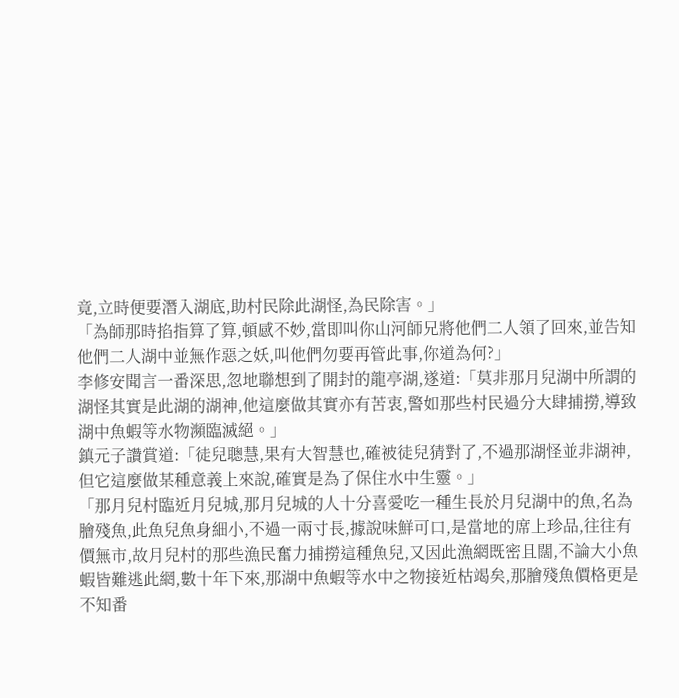竟,立時便要潛入湖底,助村民除此湖怪,為民除害。」
「為師那時掐指算了算,頓感不妙,當即叫你山河師兄將他們二人領了回來,並告知他們二人湖中並無作惡之妖,叫他們勿要再管此事,你道為何?」
李修安聞言一番深思,忽地聯想到了開封的龍亭湖,遂道:「莫非那月兒湖中所謂的湖怪其實是此湖的湖神,他這麼做其實亦有苦衷,警如那些村民過分大肆捕撈,導致湖中魚蝦等水物瀕臨滅絕。」
鎮元子讚賞道:「徒兒聰慧,果有大智慧也,確被徒兒猜對了,不過那湖怪並非湖神,但它這麼做某種意義上來說,確實是為了保住水中生靈。」
「那月兒村臨近月兒城,那月兒城的人十分喜愛吃一種生長於月兒湖中的魚,名為膾殘魚,此魚兒魚身細小,不過一兩寸長,據說味鮮可口,是當地的席上珍品,往往有價無市,故月兒村的那些漁民奮力捕撈這種魚兒,又因此漁網既密且闊,不論大小魚蝦皆難逃此網,數十年下來,那湖中魚蝦等水中之物接近枯竭矣,那膾殘魚價格更是不知番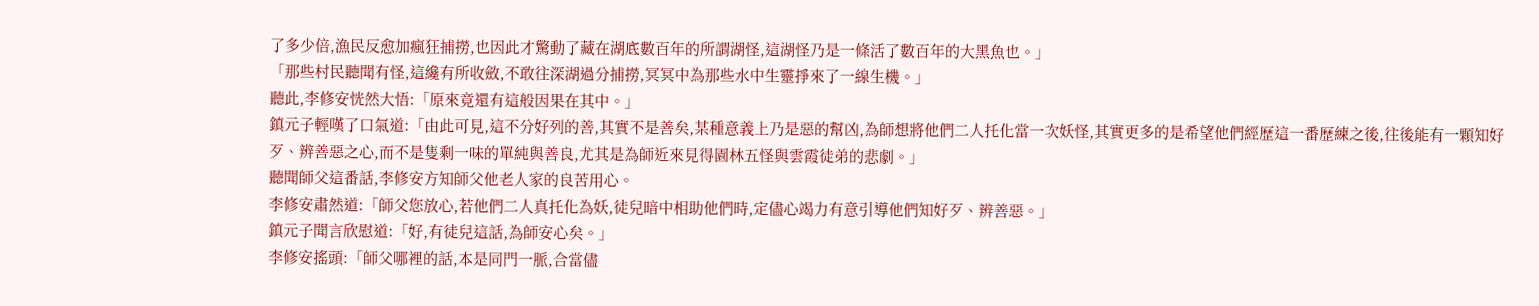了多少倍,漁民反愈加瘋狂捕撈,也因此才驚動了藏在湖底數百年的所謂湖怪,這湖怪乃是一條活了數百年的大黑魚也。」
「那些村民聽聞有怪,這纔有所收斂,不敢往深湖過分捕撈,冥冥中為那些水中生靈掙來了一線生機。」
聽此,李修安恍然大悟:「原來竟還有這般因果在其中。」
鎮元子輕嘆了口氣道:「由此可見,這不分好列的善,其實不是善矣,某種意義上乃是惡的幫凶,為師想將他們二人托化當一次妖怪,其實更多的是希望他們經歷這一番歷練之後,往後能有一顆知好歹、辨善惡之心,而不是隻剩一味的單純與善良,尤其是為師近來見得園林五怪與雲霞徒弟的悲劇。」
聽聞師父這番話,李修安方知師父他老人家的良苦用心。
李修安肅然道:「師父您放心,若他們二人真托化為妖,徒兒暗中相助他們時,定儘心竭力有意引導他們知好歹、辨善惡。」
鎮元子聞言欣慰道:「好,有徒兒這話,為師安心矣。」
李修安搖頭:「師父哪裡的話,本是同門一脈,合當儘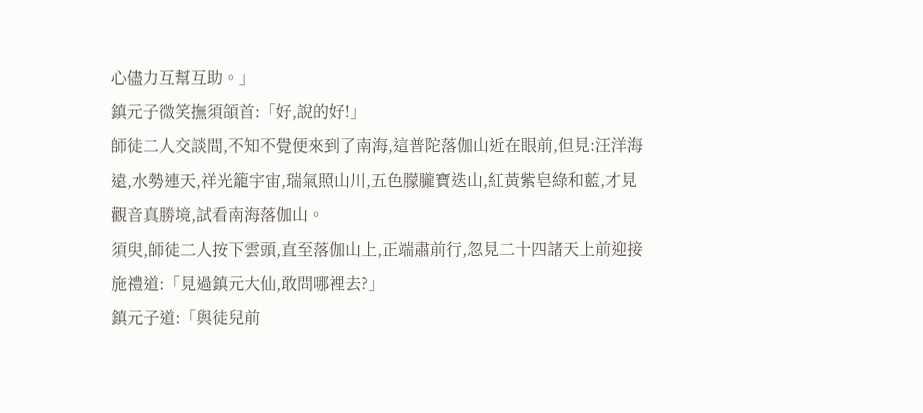心儘力互幫互助。」
鎮元子微笑撫須頜首:「好,說的好!」
師徒二人交談間,不知不覺便來到了南海,這普陀落伽山近在眼前,但見:汪洋海遠,水勢連天,祥光籠宇宙,瑞氣照山川,五色朦朧寶迭山,紅黃紫皂綠和藍,才見觀音真勝境,試看南海落伽山。
須臾,師徒二人按下雲頭,直至落伽山上,正端肅前行,忽見二十四諸天上前迎接施禮道:「見過鎮元大仙,敢問哪裡去?」
鎮元子道:「與徒兒前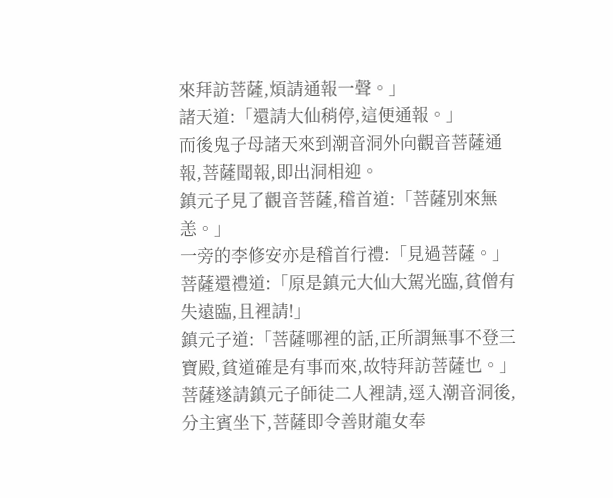來拜訪菩薩,煩請通報一聲。」
諸天道:「還請大仙稍停,這便通報。」
而後鬼子母諸天來到潮音洞外向觀音菩薩通報,菩薩聞報,即出洞相迎。
鎮元子見了觀音菩薩,稽首道:「菩薩別來無恙。」
一旁的李修安亦是稽首行禮:「見過菩薩。」
菩薩還禮道:「原是鎮元大仙大駕光臨,貧僧有失遠臨,且裡請!」
鎮元子道:「菩薩哪裡的話,正所謂無事不登三寶殿,貧道確是有事而來,故特拜訪菩薩也。」
菩薩遂請鎮元子師徒二人裡請,逕入潮音洞後,分主賓坐下,菩薩即令善財龍女奉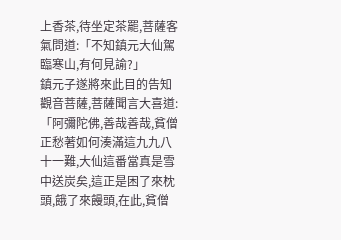上香茶,待坐定茶罷,菩薩客氣問道:「不知鎮元大仙駕臨寒山,有何見諭?」
鎮元子遂將來此目的告知觀音菩薩,菩薩聞言大喜道:「阿彌陀佛,善哉善哉,貧僧正愁著如何湊滿這九九八十一難,大仙這番當真是雪中送炭矣,這正是困了來枕頭,餓了來饅頭,在此,貧僧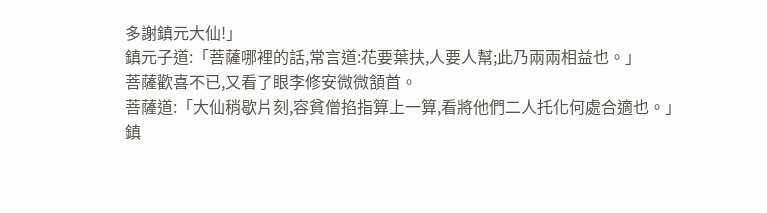多謝鎮元大仙!」
鎮元子道:「菩薩哪裡的話,常言道:花要葉扶,人要人幫;此乃兩兩相益也。」
菩薩歡喜不已,又看了眼李修安微微頷首。
菩薩道:「大仙稍歇片刻,容貧僧掐指算上一算,看將他們二人托化何處合適也。」
鎮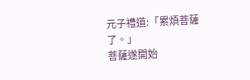元子禮道:「累煩菩薩了。」
菩薩遂開始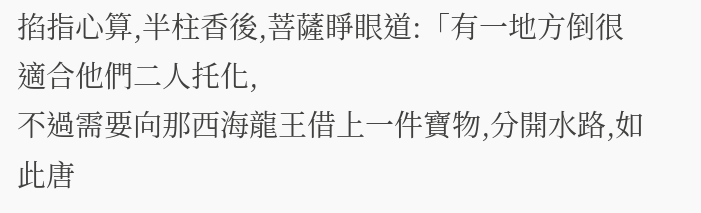掐指心算,半柱香後,菩薩睜眼道:「有一地方倒很適合他們二人托化,
不過需要向那西海龍王借上一件寶物,分開水路,如此唐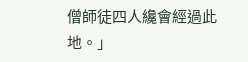僧師徒四人纔會經過此地。」